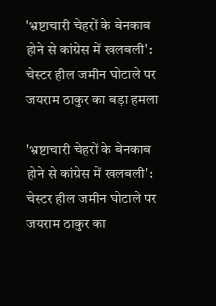'भ्रष्टाचारी चेहरों के बेनकाब होने से कांग्रेस में खलबली': चेस्टर हील जमीन घोटाले पर जयराम ठाकुर का बड़ा हमला

'भ्रष्टाचारी चेहरों के बेनकाब होने से कांग्रेस में खलबली': चेस्टर हील जमीन घोटाले पर जयराम ठाकुर का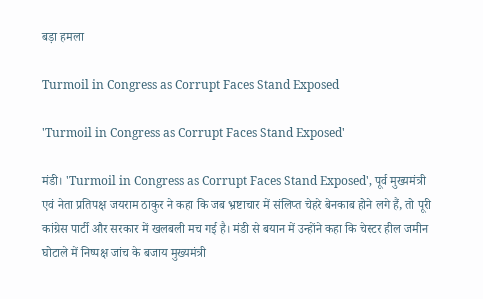बड़ा हमला

Turmoil in Congress as Corrupt Faces Stand Exposed

'Turmoil in Congress as Corrupt Faces Stand Exposed'

मंडी। 'Turmoil in Congress as Corrupt Faces Stand Exposed', पूर्व मुख्यमंत्री एवं नेता प्रतिपक्ष जयराम ठाकुर ने कहा कि जब भ्रष्टाचार में संलिप्त चेहरे बेनकाब होने लगे हैं, तो पूरी कांग्रेस पार्टी और सरकार में खलबली मच गई है। मंडी से बयान में उन्होंने कहा कि चेस्टर हील जमीन घोटाले में निष्पक्ष जांच के बजाय मुख्यमंत्री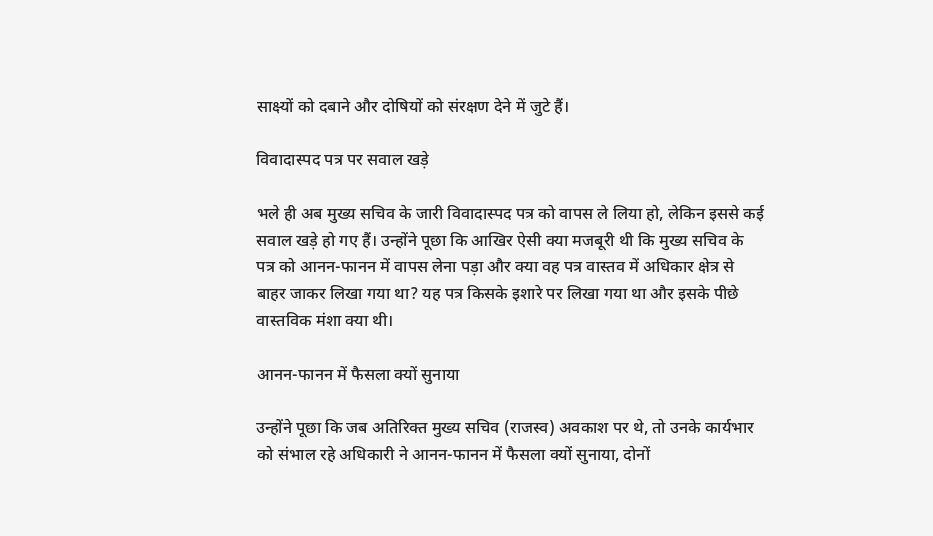साक्ष्यों को दबाने और दोषियों को संरक्षण देने में जुटे हैं।

विवादास्पद पत्र पर सवाल खड़े

भले ही अब मुख्य सचिव के जारी विवादास्पद पत्र को वापस ले लिया हो, लेकिन इससे कई सवाल खड़े हो गए हैं। उन्होंने पूछा कि आखिर ऐसी क्या मजबूरी थी कि मुख्य सचिव के पत्र को आनन-फानन में वापस लेना पड़ा और क्या वह पत्र वास्तव में अधिकार क्षेत्र से बाहर जाकर लिखा गया था? यह पत्र किसके इशारे पर लिखा गया था और इसके पीछे वास्तविक मंशा क्या थी।

आनन-फानन में फैसला क्यों सुनाया

उन्होंने पूछा कि जब अतिरिक्त मुख्य सचिव (राजस्व) अवकाश पर थे, तो उनके कार्यभार को संभाल रहे अधिकारी ने आनन-फानन में फैसला क्यों सुनाया, दोनों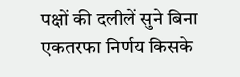पक्षों की दलीलें सुने बिना एकतरफा निर्णय किसके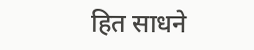हित साधने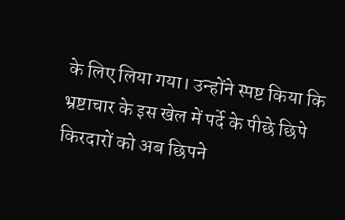के लिए लिया गया। उन्होंने स्पष्ट किया कि भ्रष्टाचार के इस खेल में पर्दे के पीछे छिपे किरदारों को अब छिपने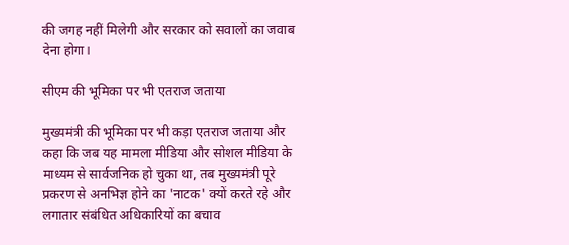की जगह नहीं मिलेगी और सरकार को सवालों का जवाब देना होगा।

सीएम की भूमिका पर भी एतराज जताया

मुख्यमंत्री की भूमिका पर भी कड़ा एतराज जताया और कहा कि जब यह मामला मीडिया और सोशल मीडिया के माध्यम से सार्वजनिक हो चुका था, तब मुख्यमंत्री पूरे प्रकरण से अनभिज्ञ होने का 'नाटक' क्यों करते रहे और लगातार संबंधित अधिकारियों का बचाव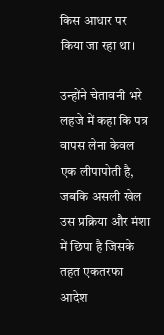किस आधार पर किया जा रहा था।

उन्होंने चेतावनी भरे लहजे में कहा कि पत्र वापस लेना केवल एक लीपापोती है, जबकि असली खेल उस प्रक्रिया और मंशा में छिपा है जिसके तहत एकतरफा आदेश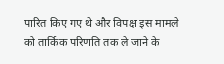पारित किए गए थे और विपक्ष इस मामले को तार्किक परिणति तक ले जाने के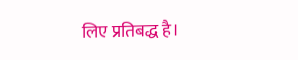लिए प्रतिबद्ध है।